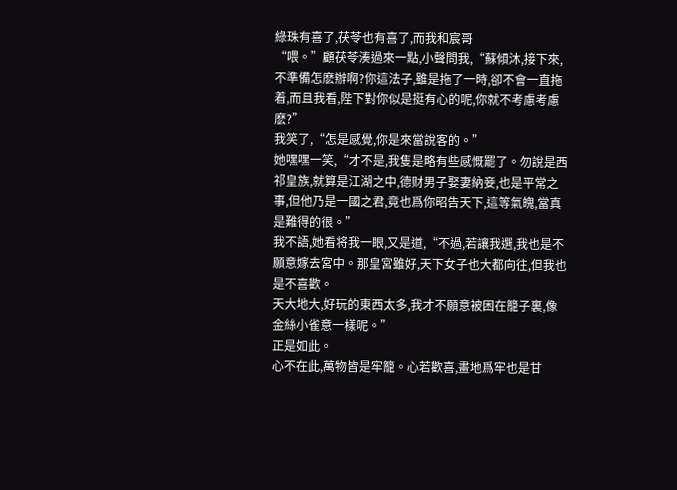綠珠有喜了,茯苓也有喜了,而我和宸哥
“喂。”顧茯苓湊過來一點,小聲問我,“蘇傾沐,接下來,不準備怎麽辦啊?你這法子,雖是拖了一時,卻不會一直拖着,而且我看,陛下對你似是挺有心的呢,你就不考慮考慮麽?”
我笑了,“怎是感覺,你是來當說客的。”
她嘿嘿一笑,“才不是,我隻是略有些感慨罷了。勿說是西祁皇族,就算是江湖之中,德财男子娶妻納妾,也是平常之事,但他乃是一國之君,竟也爲你昭告天下,這等氣魄,當真是難得的很。”
我不語,她看将我一眼,又是道,“不過,若讓我選,我也是不願意嫁去宮中。那皇宮雖好,天下女子也大都向往,但我也是不喜歡。
天大地大,好玩的東西太多,我才不願意被困在籠子裏,像金絲小雀意一樣呢。”
正是如此。
心不在此,萬物皆是牢籠。心若歡喜,畫地爲牢也是甘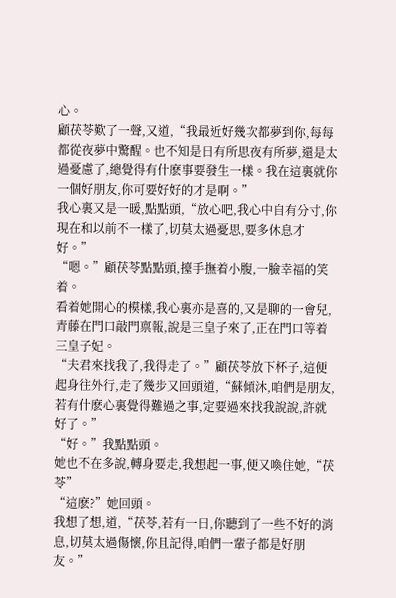心。
顧茯苓歎了一聲,又道,“我最近好幾次都夢到你,每每都從夜夢中驚醒。也不知是日有所思夜有所夢,還是太過憂慮了,總覺得有什麽事要發生一樣。我在這裏就你一個好朋友,你可要好好的才是啊。”
我心裏又是一暖,點點頭,“放心吧,我心中自有分寸,你現在和以前不一樣了,切莫太過憂思,要多休息才好。”
“嗯。”顧茯苓點點頭,擡手撫着小腹,一臉幸福的笑着。
看着她開心的模樣,我心裏亦是喜的,又是聊的一會兒,青藤在門口敲門禀報,說是三皇子來了,正在門口等着三皇子妃。
“夫君來找我了,我得走了。”顧茯苓放下杯子,這便起身往外行,走了幾步又回頭道,“蘇傾沐,咱們是朋友,若有什麽心裏覺得難過之事,定要過來找我說說,許就好了。”
“好。”我點點頭。
她也不在多說,轉身要走,我想起一事,便又喚住她,“茯苓”
“這麽?”她回頭。
我想了想,道,“茯苓,若有一日,你聽到了一些不好的消息,切莫太過傷懷,你且記得,咱們一輩子都是好朋友。”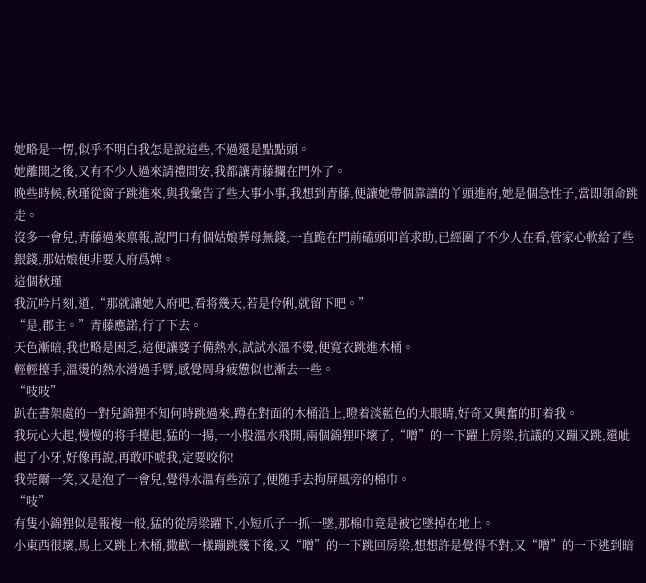她略是一愣,似乎不明白我怎是說這些,不過還是點點頭。
她離開之後,又有不少人過來請禮問安,我都讓青藤攔在門外了。
晚些時候,秋瑾從窗子跳進來,與我彙告了些大事小事,我想到青藤,便讓她帶個靠譜的丫頭進府,她是個急性子,當即領命跳走。
沒多一會兒,青藤過來禀報,說門口有個姑娘葬母無錢,一直跪在門前磕頭叩首求助,已經圍了不少人在看,管家心軟給了些銀錢,那姑娘便非要入府爲婢。
這個秋瑾
我沉吟片刻,道,“那就讓她入府吧,看将幾天,若是伶俐,就留下吧。”
“是,郡主。”青藤應諾,行了下去。
天色漸暗,我也略是困乏,這便讓婆子備熱水,試試水溫不燙,便寬衣跳進木桶。
輕輕擡手,溫燙的熱水滑過手臂,感覺周身疲憊似也漸去一些。
“吱吱”
趴在書架處的一對兒錦狸不知何時跳過來,蹲在對面的木桶沿上,瞪着淡藍色的大眼睛,好奇又興奮的盯着我。
我玩心大起,慢慢的将手擡起,猛的一揚,一小股溫水飛開,兩個錦狸吓壞了,“噌”的一下躍上房梁,抗議的又蹦又跳,還呲起了小牙,好像再說,再敢吓唬我,定要咬你!
我莞爾一笑,又是泡了一會兒,覺得水溫有些涼了,便随手去拘屏風旁的棉巾。
“吱”
有隻小錦狸似是報複一般,猛的從房梁躍下,小短爪子一抓一墜,那棉巾竟是被它墜掉在地上。
小東西很壞,馬上又跳上木桶,撒歡一樣蹦跳幾下後,又“噌”的一下跳回房梁,想想許是覺得不對,又“噌”的一下逃到暗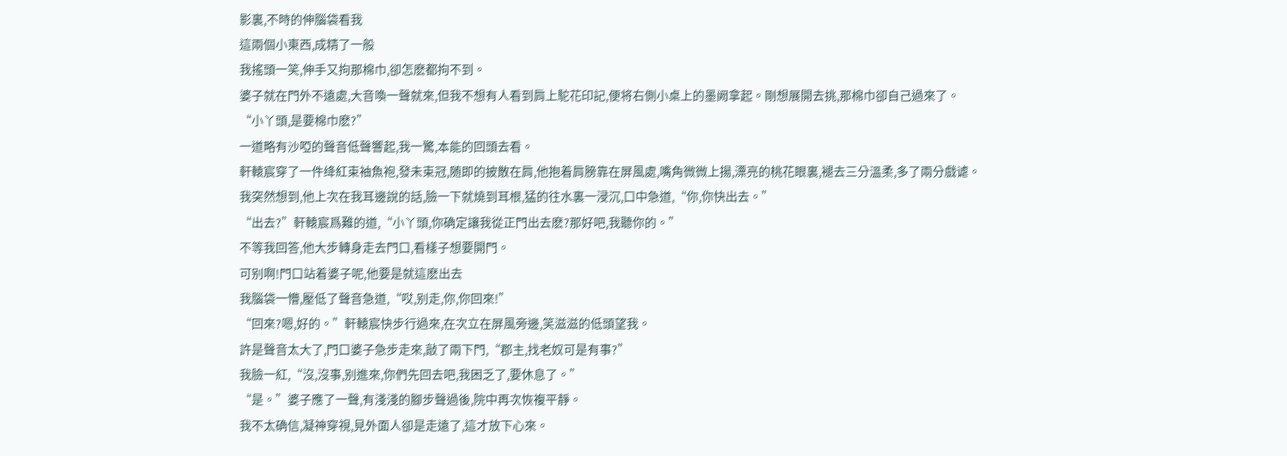影裏,不時的伸腦袋看我
這兩個小東西,成精了一般
我搖頭一笑,伸手又拘那棉巾,卻怎麽都拘不到。
婆子就在門外不遠處,大音喚一聲就來,但我不想有人看到肩上駝花印記,便将右側小桌上的墨阙拿起。剛想展開去挑,那棉巾卻自己過來了。
“小丫頭,是要棉巾麽?”
一道略有沙啞的聲音低聲響起,我一驚,本能的回頭去看。
軒轅宸穿了一件绛紅束袖魚袍,發未束冠,随即的披散在肩,他抱着肩膀靠在屏風處,嘴角微微上揚,漂亮的桃花眼裏,褪去三分溫柔,多了兩分戲谑。
我突然想到,他上次在我耳邊說的話,臉一下就燒到耳根,猛的往水裏一浸沉,口中急道,“你,你快出去。”
“出去?”軒轅宸爲難的道,“小丫頭,你确定讓我從正門出去麽?那好吧,我聽你的。”
不等我回答,他大步轉身走去門口,看樣子想要開門。
可别啊!門口站着婆子呢,他要是就這麽出去
我腦袋一懵,壓低了聲音急道,“哎,别走,你,你回來!”
“回來?嗯,好的。”軒轅宸快步行過來,在次立在屏風旁邊,笑滋滋的低頭望我。
許是聲音太大了,門口婆子急步走來,敲了兩下門,“郡主,找老奴可是有事?”
我臉一紅,“沒,沒事,别進來,你們先回去吧,我困乏了,要休息了。”
“是。”婆子應了一聲,有淺淺的腳步聲過後,院中再次恢複平靜。
我不太确信,凝神穿視,見外面人卻是走遠了,這才放下心來。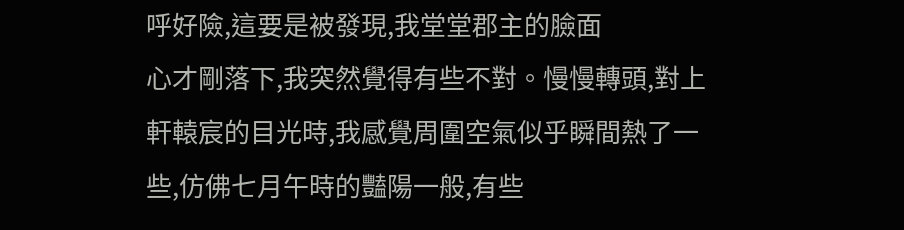呼好險,這要是被發現,我堂堂郡主的臉面
心才剛落下,我突然覺得有些不對。慢慢轉頭,對上軒轅宸的目光時,我感覺周圍空氣似乎瞬間熱了一些,仿佛七月午時的豔陽一般,有些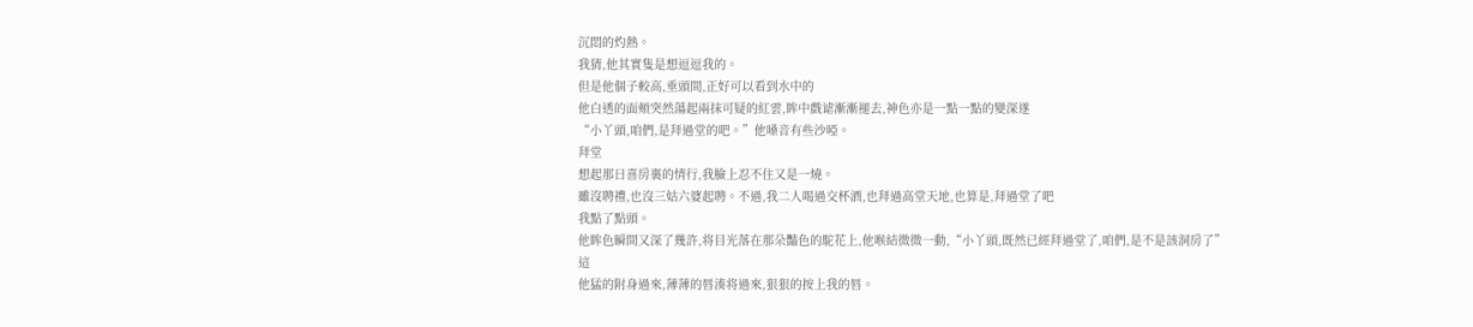沉悶的灼熱。
我猜,他其實隻是想逗逗我的。
但是他個子較高,垂頭間,正好可以看到水中的
他白透的面頰突然蕩起兩抹可疑的紅雲,眸中戲谑漸漸褪去,神色亦是一點一點的變深遂
“小丫頭,咱們,是拜過堂的吧。”他嗓音有些沙啞。
拜堂
想起那日喜房裏的情行,我臉上忍不住又是一燒。
雖沒聘禮,也沒三姑六婆起聘。不過,我二人喝過交杯酒,也拜過高堂天地,也算是,拜過堂了吧
我點了點頭。
他眸色瞬間又深了幾許,将目光落在那朵豔色的駝花上,他喉結微微一動,“小丫頭,既然已經拜過堂了,咱們,是不是該洞房了”
這
他猛的附身過來,薄薄的唇湊将過來,狠狠的按上我的唇。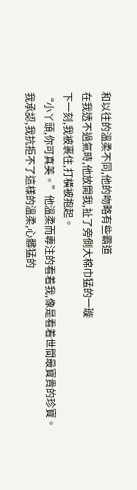和以往的溫柔不同,他的吻略有些霸道
在我透不過氣時,他放開我,扯了旁側大棉巾猛的一璇
下一刻,我被裹住,打橫被抱起。
“小丫頭,你可真美。”他溫柔而專注的看着我,像是看着世間最寶貴的珍寶。
我承認,我抗拒不了這樣的溫柔,心髒猛的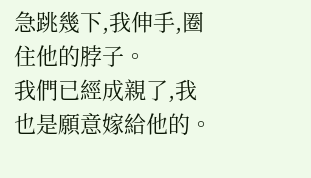急跳幾下,我伸手,圈住他的脖子。
我們已經成親了,我也是願意嫁給他的。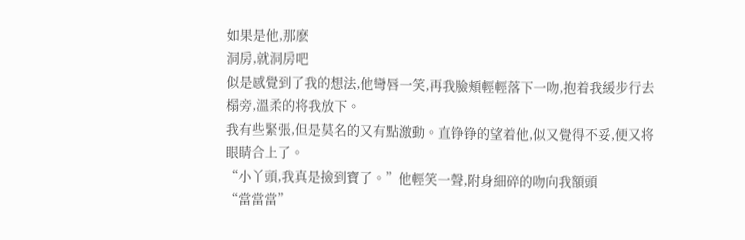如果是他,那麽
洞房,就洞房吧
似是感覺到了我的想法,他彎唇一笑,再我臉頰輕輕落下一吻,抱着我緩步行去榻旁,溫柔的将我放下。
我有些緊張,但是莫名的又有點激動。直铮铮的望着他,似又覺得不妥,便又将眼睛合上了。
“小丫頭,我真是撿到寶了。”他輕笑一聲,附身細碎的吻向我額頭
“當當當”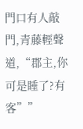門口有人敲門,青藤輕聲道,“郡主,你可是睡了?有客””